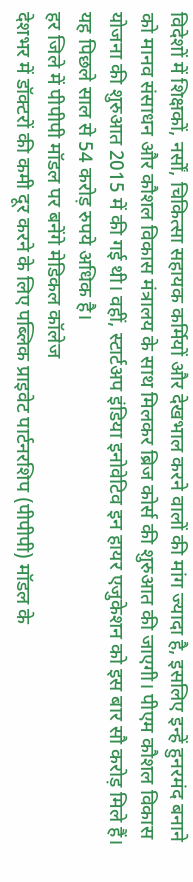विदेशों में शिक्षकों, नर्सों, चिकित्सा सहायक कर्मियों और देखभाल करने वालों की मांग ज्यादा है, इसलिए इन्हें हुनरमंद बनाने को मानव संसाधन और कौशल विकास मंत्रालय के साथ मिलकर ब्रिज कोर्स की शुरुआत की जाएगी। पीएम कौशल विकास योजना की शुरुआत 2015 में की गई थी। वहीं, स्टार्टअप इंडिया इनोवेटिव इन हायर एजुकेशन को इस बार सौ करोड़ मिले हैं। यह पिछले साल से 54 करोड़ रुपये अधिक है।
हर जिले में पीपीपी मॉडल पर बनेंगे मेडिकल कॉलेज
देशभर में डॉक्टरों की कमी दूर करने के लिए पब्लिक प्राइवेट पार्टनरशिप (पीपीपी) मॉडल के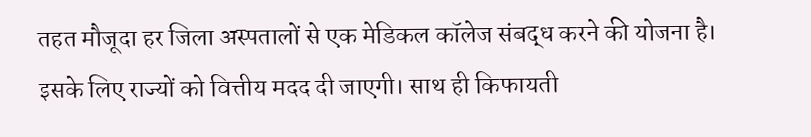तहत मौजूदा हर जिला अस्पतालों से एक मेडिकल कॉलेज संबद्ध करने की योजना है। इसके लिए राज्यों को वित्तीय मदद दी जाएगी। साथ ही किफायती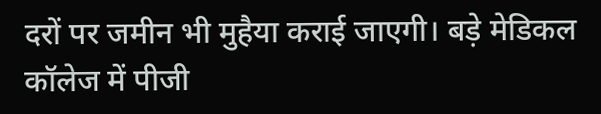दरों पर जमीन भी मुहैया कराई जाएगी। बड़े मेडिकल कॉलेज में पीजी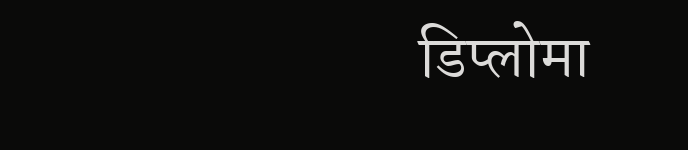डिप्लोमा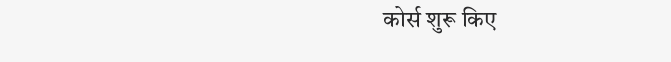कोर्स शुरू किए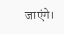जाएंगे।